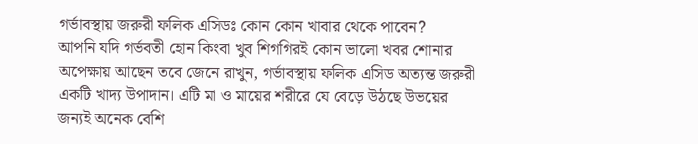গর্ভাবস্থায় জরুরী ফলিক এসিডঃ কোন কোন খাবার থেকে পাবেন?
আপনি যদি গর্ভবতী হোন কিংবা খুব শিগগিরই কোন ভালো খবর শোনার অপেক্ষায় আছেন তবে জেনে রাখুন, গর্ভাবস্থায় ফলিক এসিড অত্যন্ত জরুরী একটি খাদ্য উপাদান। এটি মা ও মায়ের শরীরে যে বেড়ে উঠছে উভয়ের জন্যই অনেক বেশি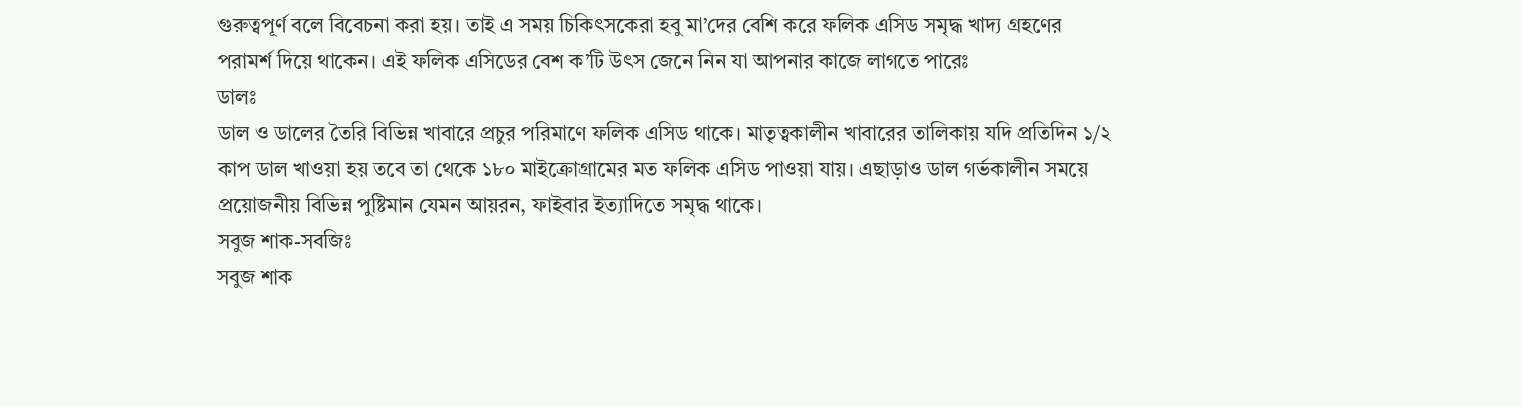গুরুত্বপূর্ণ বলে বিবেচনা করা হয়। তাই এ সময় চিকিৎসকেরা হবু মা’দের বেশি করে ফলিক এসিড সমৃদ্ধ খাদ্য গ্রহণের পরামর্শ দিয়ে থাকেন। এই ফলিক এসিডের বেশ ক’টি উৎস জেনে নিন যা আপনার কাজে লাগতে পারেঃ
ডালঃ
ডাল ও ডালের তৈরি বিভিন্ন খাবারে প্রচুর পরিমাণে ফলিক এসিড থাকে। মাতৃত্বকালীন খাবারের তালিকায় যদি প্রতিদিন ১/২ কাপ ডাল খাওয়া হয় তবে তা থেকে ১৮০ মাইক্রোগ্রামের মত ফলিক এসিড পাওয়া যায়। এছাড়াও ডাল গর্ভকালীন সময়ে প্রয়োজনীয় বিভিন্ন পুষ্টিমান যেমন আয়রন, ফাইবার ইত্যাদিতে সমৃদ্ধ থাকে।
সবুজ শাক-সবজিঃ
সবুজ শাক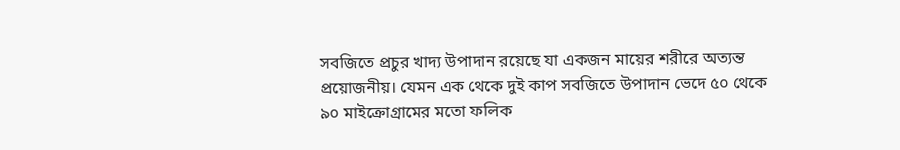সবজিতে প্রচুর খাদ্য উপাদান রয়েছে যা একজন মায়ের শরীরে অত্যন্ত প্রয়োজনীয়। যেমন এক থেকে দুই কাপ সবজিতে উপাদান ভেদে ৫০ থেকে ৯০ মাইক্রোগ্রামের মতো ফলিক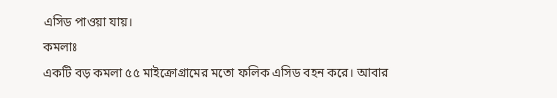এসিড পাওয়া যায়।
কমলাঃ
একটি বড় কমলা ৫৫ মাইক্রোগ্রামের মতো ফলিক এসিড বহন করে। আবার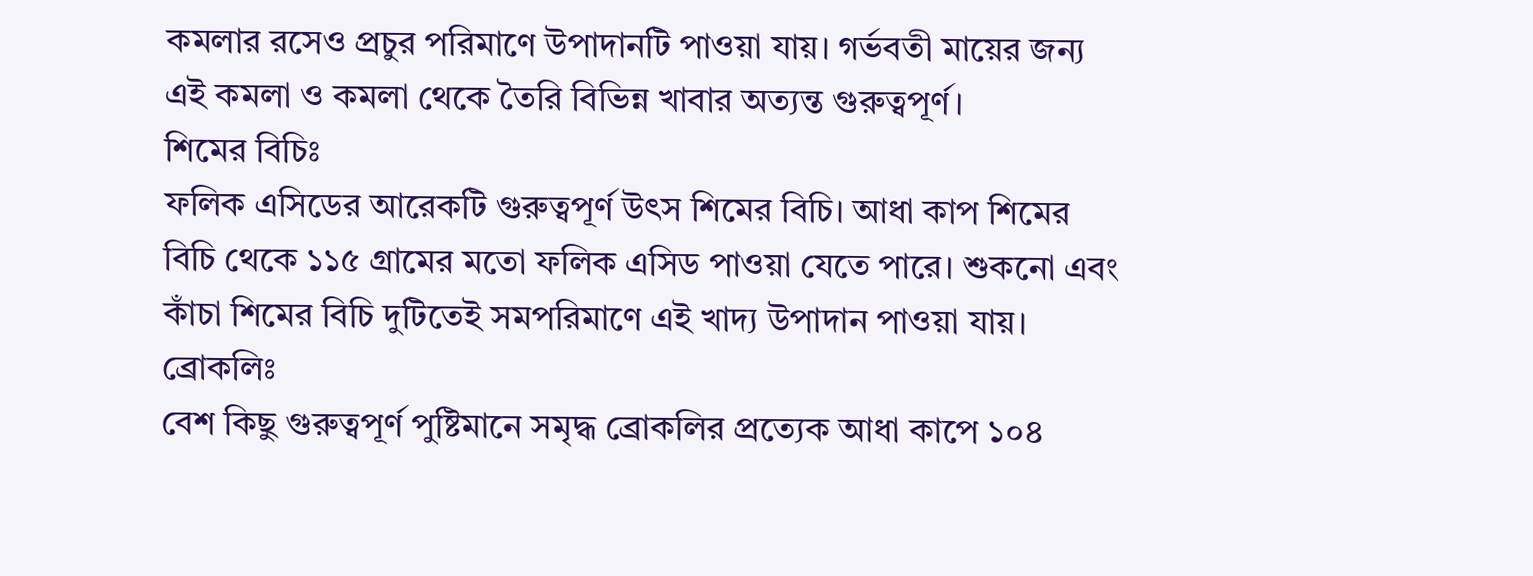কমলার রসেও প্রচুর পরিমাণে উপাদানটি পাওয়া যায়। গর্ভবতী মায়ের জন্য এই কমলা ও কমলা থেকে তৈরি বিভিন্ন খাবার অত্যন্ত গুরুত্বপূর্ণ।
শিমের বিচিঃ
ফলিক এসিডের আরেকটি গুরুত্বপূর্ণ উৎস শিমের বিচি। আধা কাপ শিমের বিচি থেকে ১১৫ গ্রামের মতো ফলিক এসিড পাওয়া যেতে পারে। শুকনো এবং কাঁচা শিমের বিচি দুটিতেই সমপরিমাণে এই খাদ্য উপাদান পাওয়া যায়।
ব্রোকলিঃ
বেশ কিছু গুরুত্বপূর্ণ পুষ্টিমানে সমৃদ্ধ ব্রোকলির প্রত্যেক আধা কাপে ১০৪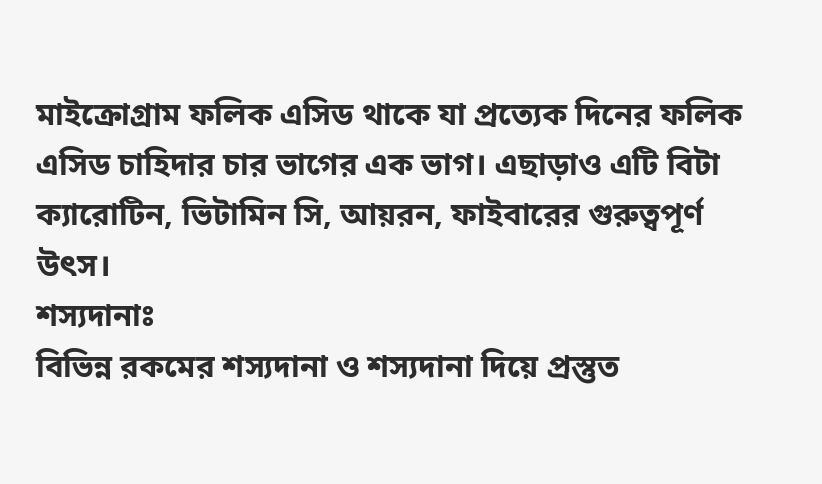মাইক্রোগ্রাম ফলিক এসিড থাকে যা প্রত্যেক দিনের ফলিক এসিড চাহিদার চার ভাগের এক ভাগ। এছাড়াও এটি বিটা ক্যারোটিন, ভিটামিন সি, আয়রন, ফাইবারের গুরুত্বপূর্ণ উৎস।
শস্যদানাঃ
বিভিন্ন রকমের শস্যদানা ও শস্যদানা দিয়ে প্রস্তুত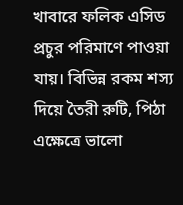খাবারে ফলিক এসিড প্রচুর পরিমাণে পাওয়া যায়। বিভিন্ন রকম শস্য দিয়ে তৈরী রুটি, পিঠা এক্ষেত্রে ভালো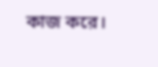কাজ করে।